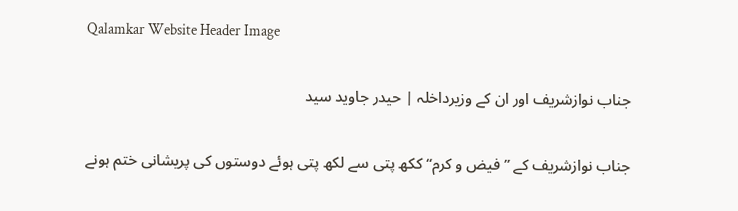Qalamkar Website Header Image

جناب نوازشریف اور ان کے وزیرداخلہ | حیدر جاوید سید

جناب نوازشریف کے ”فیض و کرم“ ککھ پتی سے لکھ پتی ہوئے دوستوں کی پریشانی ختم ہونے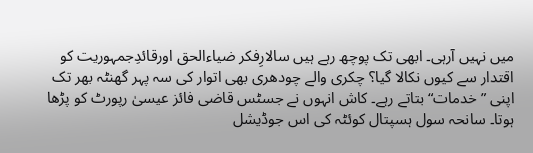میں نہیں آرہی۔ ابھی تک پوچھ رہے ہیں سالارِفکر ضیاءالحق اورقائدِجمہوریت کو اقتدار سے کیوں نکالا گیا؟ چکری والے چودھری بھی اتوار کی سہ پہر گھنٹہ بھر تک اپنی ”خدمات“ بتاتے رہے۔ کاش انہوں نے جسٹس قاضی فائز عیسیٰ رپورٹ کو پڑھا ہوتا۔ سانحہ سول ہسپتال کوئٹہ کی اس جوڈیشل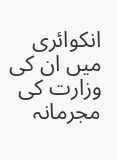انکوائری میں ان کی وزارت کی مجرمانہ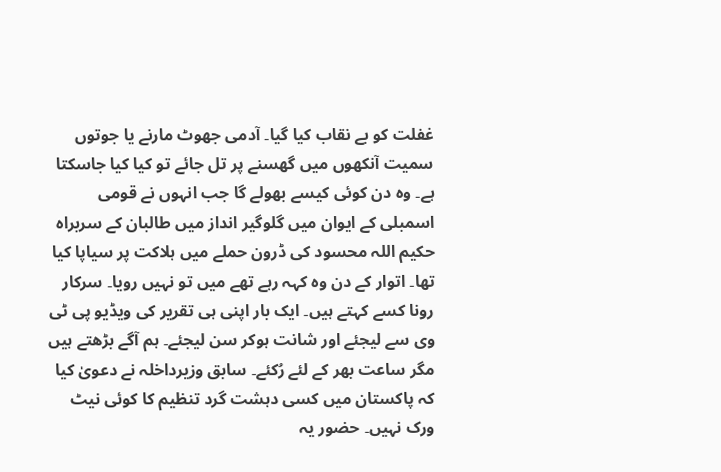غفلت کو بے نقاب کیا گیا۔ آدمی جھوٹ مارنے یا جوتوں سمیت آنکھوں میں گھسنے پر تل جائے تو کیا کیا جاسکتا ہے۔ وہ دن کوئی کیسے بھولے گا جب انہوں نے قومی اسمبلی کے ایوان میں گلوگیر انداز میں طالبان کے سربراہ حکیم اللہ محسود کی ڈرون حملے میں ہلاکت پر سیاپا کیا تھا۔ اتوار کے دن وہ کہہ رہے تھے میں تو نہیں رویا۔ سرکار رونا کسے کہتے ہیں۔ ایک بار اپنی ہی تقریر کی ویڈیو پی ٹی وی سے لیجئے اور شانت ہوکر سن لیجئے۔ ہم آگے بڑھتے ہیں مگر ساعت بھر کے لئے رُکئے۔ سابق وزیرداخلہ نے دعویٰ کیا کہ پاکستان میں کسی دہشت گرد تنظیم کا کوئی نیٹ ورک نہیں۔ حضور یہ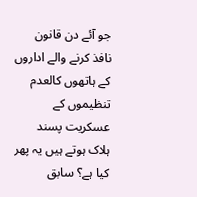جو آئے دن قانون نافذ کرنے والے اداروں کے ہاتھوں کالعدم تنظیموں کے عسکریت پسند ہلاک ہوتے ہیں یہ پھر کیا ہے؟ سابق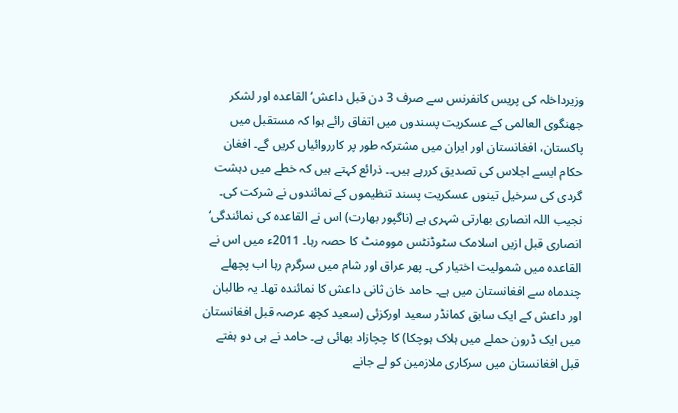وزیرداخلہ کی پریس کانفرنس سے صرف 3 دن قبل داعش‘ القاعدہ اور لشکر جھنگوی العالمی کے عسکریت پسندوں میں اتفاق رائے ہوا کہ مستقبل میں پاکستان، افغانستان اور ایران میں مشترکہ طور پر کارروائیاں کریں گے۔ افغان حکام ایسے اجلاس کی تصدیق کررہے ہیں۔۔ ذرائع کہتے ہیں کہ خطے میں دہشت گردی کی سرخیل تینوں عسکریت پسند تنظیموں کے نمائندوں نے شرکت کی۔ نجیب اللہ انصاری بھارتی شہری ہے (ناگپور بھارت) اس نے القاعدہ کی نمائندگی‘ انصاری قبل ازیں اسلامک سٹوڈنٹس موومنٹ کا حصہ رہا۔ 2011ء میں اس نے القاعدہ میں شمولیت اختیار کی۔ پھر عراق اور شام میں سرگرم رہا اب پچھلے چندماہ سے افغانستان میں ہے۔ حامد خان ثانی داعش کا نمائندہ تھا۔ یہ طالبان اور داعش کے ایک سابق کمانڈر سعید اورکزئی (سعید کچھ عرصہ قبل افغانستان میں ایک ڈرون حملے میں ہلاک ہوچکا) کا چچازاد بھائی ہے۔ حامد نے ہی دو ہفتے قبل افغانستان میں سرکاری ملازمین کو لے جانے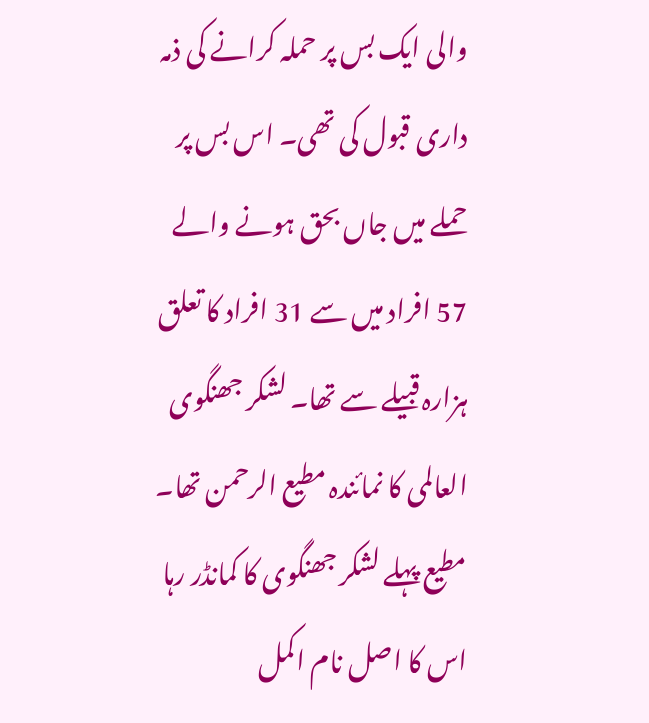والی ایک بس پر حملہ کرانے کی ذمہ داری قبول کی تھی۔ اس بس پر حملے میں جاں بحق ہونے والے 57 افراد میں سے 31 افراد کا تعلق ہزارہ قبیلے سے تھا۔ لشکر جھنگوی العالمی کا نمائندہ مطیع الرحمن تھا۔ مطیع پہلے لشکر جھنگوی کا کمانڈر رہا اس کا اصل نام اکمل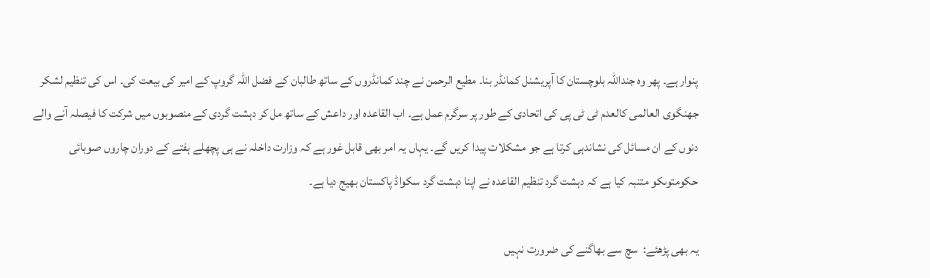پنوار ہے۔ پھر وہ جنداللہ بلوچستان کا آپریشنل کمانڈر بنا۔ مطیع الرحمن نے چند کمانڈروں کے ساتھ طالبان کے فضل اللہ گروپ کے امیر کی بیعت کی۔ اس کی تنظیم لشکر جھنگوی العالمی کالعدم ٹی ٹی پی کی اتحادی کے طور پر سرگرم عمل ہے۔ اب القاعدہ اور داعش کے ساتھ مل کر دہشت گردی کے منصوبوں میں شرکت کا فیصلہ آنے والے دنوں کے ان مسائل کی نشاندہی کرتا ہے جو مشکلات پیدا کریں گے۔ یہاں یہ امر بھی قابل غور ہے کہ وزارت داخلہ نے ہی پچھلے ہفتے کے دوران چاروں صوبائی حکومتوںکو متنبہ کیا ہے کہ دہشت گرد تنظیم القاعدہ نے اپنا دہشت گرد سکواڈ پاکستان بھیج دیا ہے۔

یہ بھی پڑھئے:  سچ سے بھاگنے کی ضرورت نہیں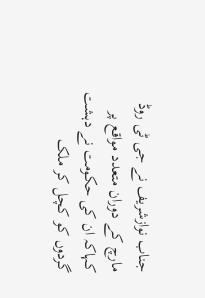جناب نوازشریف نے جی ٹی روڈ مارچ کے دوران متعدد مواقع پر کہاکہ ان کی حکومت نے دہشت گردوں کو کچل کر ملک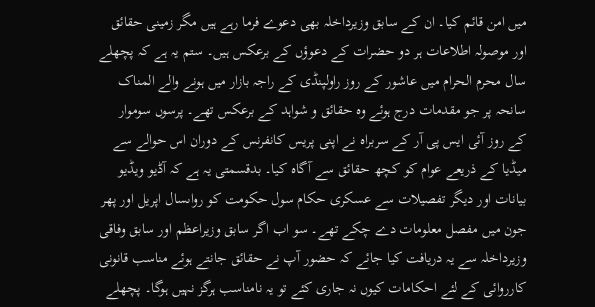میں امن قائم کیا۔ ان کے سابق وزیرداخلہ بھی دعوے فرما رہے ہیں مگر زمینی حقائق اور موصولہ اطلاعات ہر دو حضرات کے دعوؤں کے برعکس ہیں۔ ستم یہ ہے کہ پچھلے سال محرم الحرام میں عاشور کے روز راولپنڈی کے راجہ بازار میں ہونے والے المناک سانحہ پر جو مقدمات درج ہوئے وہ حقائق و شواہد کے برعکس تھے۔ پرسوں سوموار کے روز آئی ایس پی آر کے سربراہ نے اپنی پریس کانفرنس کے دوران اس حوالے سے میڈیا کے ذریعے عوام کو کچھ حقائق سے آگاہ کیا۔ بدقسمتی یہ ہے کہ آڈیو ویڈیو بیانات اور دیگر تفصیلات سے عسکری حکام سول حکومت کو رواںسال اپریل اور پھر جون میں مفصل معلومات دے چکے تھے۔ سو اب اگر سابق وزیراعظم اور سابق وفاقی وزیرداخلہ سے یہ دریافت کیا جائے کہ حضور آپ نے حقائق جانتے ہوئے مناسب قانونی کارروائی کے لئے احکامات کیوں نہ جاری کئے تو یہ نامناسب ہرگز نہیں ہوگا۔ پچھلے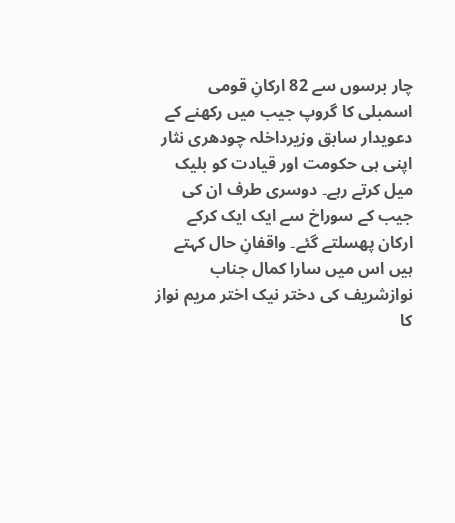چار برسوں سے 82 ارکانِ قومی اسمبلی کا گروپ جیب میں رکھنے کے دعویدار سابق وزیرداخلہ چودھری نثار اپنی ہی حکومت اور قیادت کو بلیک میل کرتے رہے۔ دوسری طرف ان کی جیب کے سوراخ سے ایک ایک کرکے ارکان پھسلتے گئے۔ واقفانِ حال کہتے ہیں اس میں سارا کمال جناب نوازشریف کی دختر نیک اختر مریم نواز کا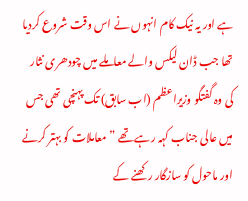ہے اور یہ نیک کام انہوں نے اس وقت شروع کردیا تھا جب ڈان لیکس والے معاملے میں چودھری نثار کی وہ گفتگو وزیراعظم (اب سابق) تک پہنچی تھی جس میں عالی جناب کہہ رہے تھے ”معاملات کو بہتر کرنے اور ماحول کو سازگار رکھنے کے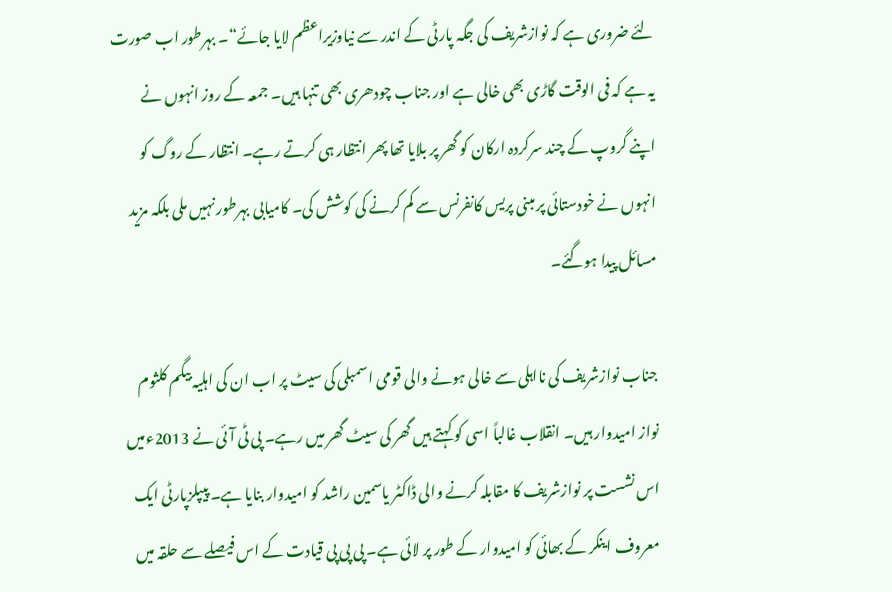لئے ضروری ہے کہ نوازشریف کی جگہ پارٹی کے اندر سے نیاوزیراعظم لایا جائے“۔ بہرطور اب صورت یہ ہے کہ فی الوقت گاڑی بھی خالی ہے اور جناب چودھری بھی تنہا ہیں۔ جمعہ کے روز انہوں نے اپنے گروپ کے چند سرکردہ ارکان کو گھر پر بلایا تھا پھر انتظار ہی کرتے رہے۔ انتظار کے روگ کو انہوں نے خودستائی پر مبنی پریس کانفرنس سے کم کرنے کی کوشش کی۔ کامیابی بہرطور نہیں ملی بلکہ مزید مسائل پیدا ہوگئے۔

جناب نوازشریف کی نااہلی سے خالی ہونے والی قومی اسمبلی کی سیٹ پر اب ان کی اہلیہ بیگم کلثوم نواز امیدوار ہیں۔ انقلاب غالباً اسی کو کہتے ہیں گھر کی سیٹ گھر میں رہے۔ پی ٹی آئی نے 2013ءمیں اس نشست پر نوازشریف کا مقابلہ کرنے والی ڈاکٹر یاسمین راشد کو امیدوار بنایا ہے۔ پیپلزپارٹی ایک معروف اینکر کے بھائی کو امیدوار کے طور پر لائی ہے۔ پی پی پی قیادت کے اس فیصلے سے حلقہ میں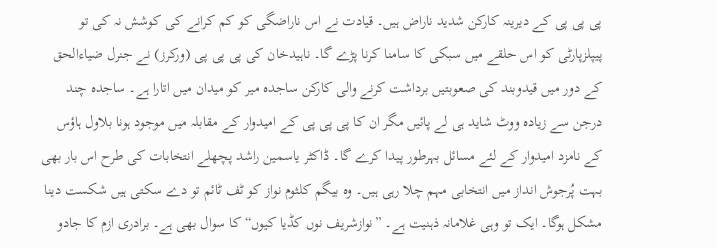پی پی پی کے دیرینہ کارکن شدید ناراض ہیں۔ قیادت نے اس ناراضگی کو کم کرانے کی کوشش نہ کی تو پیپلزپارٹی کو اس حلقے میں سبکی کا سامنا کرنا پڑے گا۔ ناہیدخان کی پی پی پی (ورکرز) نے جنرل ضیاءالحق کے دور میں قیدوبند کی صعوبتیں برداشت کرنے والی کارکن ساجدہ میر کو میدان میں اتارا ہے۔ ساجدہ چند درجن سے زیادہ ووٹ شاید ہی لے پائیں مگر ان کا پی پی پی کے امیدوار کے مقابلہ میں موجود ہونا بلاول ہاؤس کے نامزد امیدوار کے لئے مسائل بہرطور پیدا کرے گا۔ ڈاکٹر یاسمین راشد پچھلے انتخابات کی طرح اس بار بھی بہت پُرجوش انداز میں انتخابی مہم چلا رہی ہیں۔ وہ بیگم کلثوم نواز کو ٹف ٹائم تو دے سکتی ہیں شکست دینا مشکل ہوگا۔ ایک تو وہی غلامانہ ذہنیت ہے۔ ”نوازشریف نوں کڈیا کیوں“ کا سوال بھی ہے۔ برادری ازم کا جادو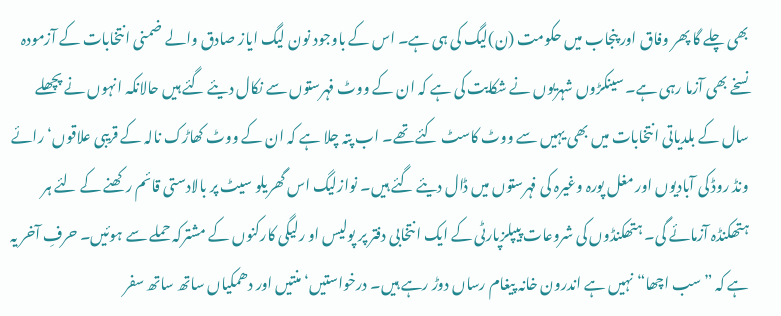بھی چلے گا پھر وفاق اور پنجاب میں حکومت (ن)لیگ کی ہی ہے۔ اس کے باوجود نون لیگ ایاز صادق والے ضمنی انتخابات کے آزمودہ نسخے بھی آزما رہی ہے۔ سینکڑوں شہریوں نے شکایت کی ہے کہ ان کے ووٹ فہرستوں سے نکال دیئے گئے ہیں حالانکہ انہوں نے پچھلے سال کے بلدیاتی انتخابات میں بھی یہیں سے ووٹ کاسٹ کئے تھے۔ اب پتہ چلا ہے کہ ان کے ووٹ کھاڑک نالہ کے قریبی علاقوں‘ رائے ونڈ روڈ کی آبادیوں اور مغل پورہ وغیرہ کی فہرستوں میں ڈال دیئے گئے ہیں۔ نوازلیگ اس گھریلو سیٹ پر بالادستی قائم رکھنے کے لئے ہر ہتھکنڈہ آزمائے گی۔ ہتھکنڈوں کی شروعات پیپلزپارٹی کے ایک انتخابی دفتر پر پولیس او رلیگی کارکنوں کے مشترکہ حملے سے ہوئیں۔ حرفِ آخر یہ ہے کہ ”سب اچھا“ نہیں ہے اندرون خانہ پیغام رساں دوڑ رہے ہیں۔ درخواستیں‘ منتیں اور دھمکیاں ساتھ ساتھ سفر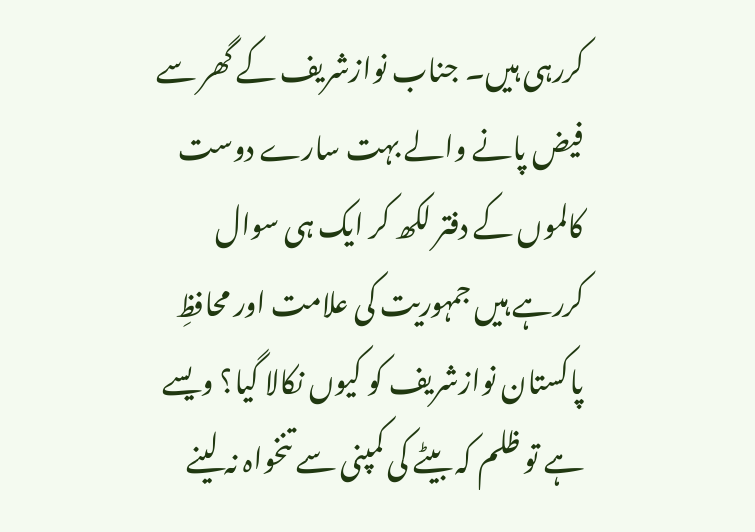کررہی ہیں۔ جناب نوازشریف کے گھر سے فیض پانے والے بہت سارے دوست کالموں کے دفتر لکھ کر ایک ہی سوال کررہے ہیں جمہوریت کی علامت اور محافظِ پاکستان نوازشریف کو کیوں نکالا گیا؟ ویسے ہے تو ظلم کہ بیٹے کی کمپنی سے تنخواہ نہ لینے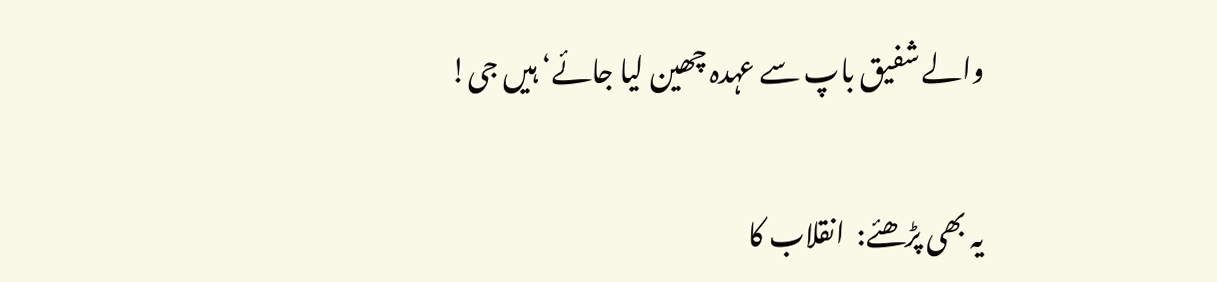والے شفیق باپ سے عہدہ چھین لیا جائے‘ ہیں جی!

یہ بھی پڑھئے:  انقلاب کا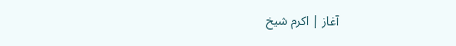آغاز | اکرم شیخ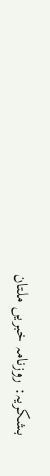بشکریہ: روزنامہ خبریں ملتان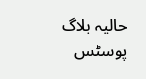حالیہ بلاگ پوسٹس